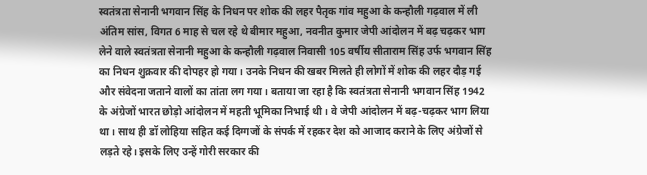स्वतंत्रता सेनानी भगवान सिंह के निधन पर शोक की लहर पैतृक गांव महुआ के कन्हौली गढ़वाल में ली अंतिम सांस, विगत 6 माह से चल रहे थे बीमार महुआ, नवनीत कुमार जेपी आंदोलन में बढ़ चढ़कर भाग लेने वाले स्वतंत्रता सेनानी महुआ के कन्हौली गढ़वाल निवासी 105 वर्षीय सीताराम सिंह उर्फ भगवान सिंह का निधन शुक्रवार की दोपहर हो गया। उनके निधन की खबर मिलते ही लोगों में शोक की लहर दौड़ गई और संवेदना जताने वालों का तांता लग गया। बताया जा रहा है कि स्वतंत्रता सेनानी भगवान सिंह 1942 के अंग्रेजों भारत छोड़ो आंदोलन में महती भूमिका निभाई थी। वे जेपी आंदोलन में बढ़-चढ़कर भाग लिया था। साथ ही डॉ लोहिया सहित कई दिग्गजों के संपर्क में रहकर देश को आजाद कराने के लिए अंग्रेजों से लड़ते रहे। इसके लिए उन्हें गोरी सरकार की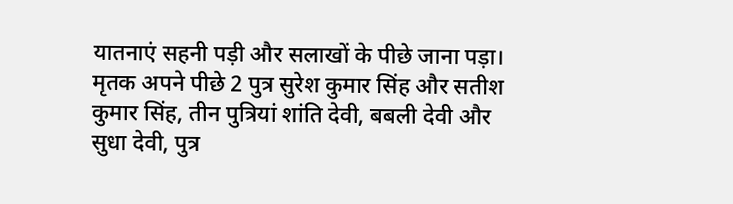यातनाएं सहनी पड़ी और सलाखों के पीछे जाना पड़ा। मृतक अपने पीछे 2 पुत्र सुरेश कुमार सिंह और सतीश कुमार सिंह, तीन पुत्रियां शांति देवी, बबली देवी और सुधा देवी, पुत्र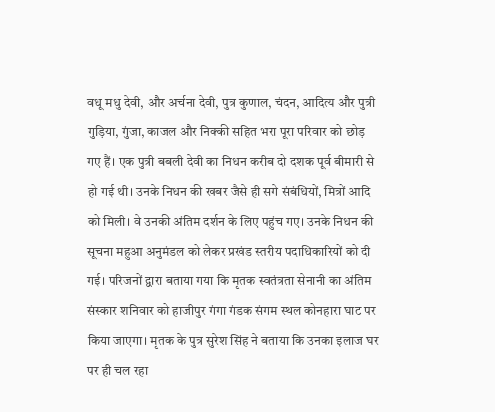वधू मधु देवी, और अर्चना देवी, पुत्र कुणाल, चंदन, आदित्य और पुत्री गुड़िया, गुंजा, काजल और निक्की सहित भरा पूरा परिवार को छोड़ गए हैं। एक पुत्री बबली देवी का निधन करीब दो दशक पूर्व बीमारी से हो गई थी। उनके निधन की खबर जैसे ही सगे संबंधियों, मित्रों आदि को मिली। वे उनकी अंतिम दर्शन के लिए पहुंच गए। उनके निधन की सूचना महुआ अनुमंडल को लेकर प्रखंड स्तरीय पदाधिकारियों को दी गई। परिजनों द्वारा बताया गया कि मृतक स्वतंत्रता सेनानी का अंतिम संस्कार शनिवार को हाजीपुर गंगा गंडक संगम स्थल कोनहारा घाट पर किया जाएगा। मृतक के पुत्र सुरेश सिंह ने बताया कि उनका इलाज घर पर ही चल रहा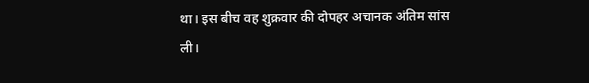था। इस बीच वह शुक्रवार की दोपहर अचानक अंतिम सांस ली।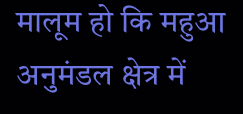मालूम हो कि महुआ अनुमंडल क्षेत्र में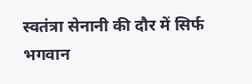स्वतंत्रा सेनानी की दौर में सिर्फ भगवान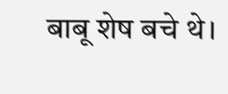बाबू शेष बचे थे।